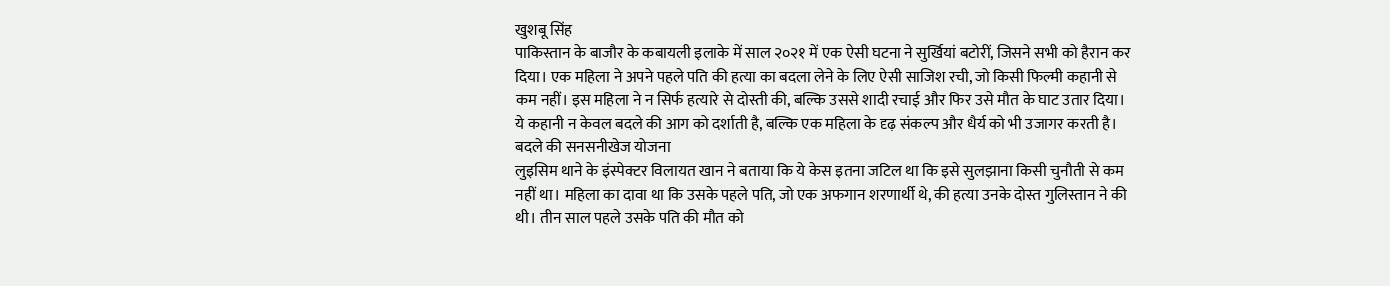खुशबू सिंह
पाकिस्तान के बाजौर के कबायली इलाके में साल २०२१ में एक ऐसी घटना ने सुर्खियां बटोरीं, जिसने सभी को हैरान कर दिया। एक महिला ने अपने पहले पति की हत्या का बदला लेने के लिए ऐसी साजिश रची, जो किसी फिल्मी कहानी से कम नहीं। इस महिला ने न सिर्फ हत्यारे से दोस्ती की, बल्कि उससे शादी रचाई और फिर उसे मौत के घाट उतार दिया। ये कहानी न केवल बदले की आग को दर्शाती है, बल्कि एक महिला के दृढ़ संकल्प और धैर्य को भी उजागर करती है।
बदले की सनसनीखेज योजना
लुइसिम थाने के इंस्पेक्टर विलायत खान ने बताया कि ये केस इतना जटिल था कि इसे सुलझाना किसी चुनौती से कम नहीं था। महिला का दावा था कि उसके पहले पति, जो एक अफगान शरणार्थी थे, की हत्या उनके दोस्त गुलिस्तान ने की थी। तीन साल पहले उसके पति की मौत को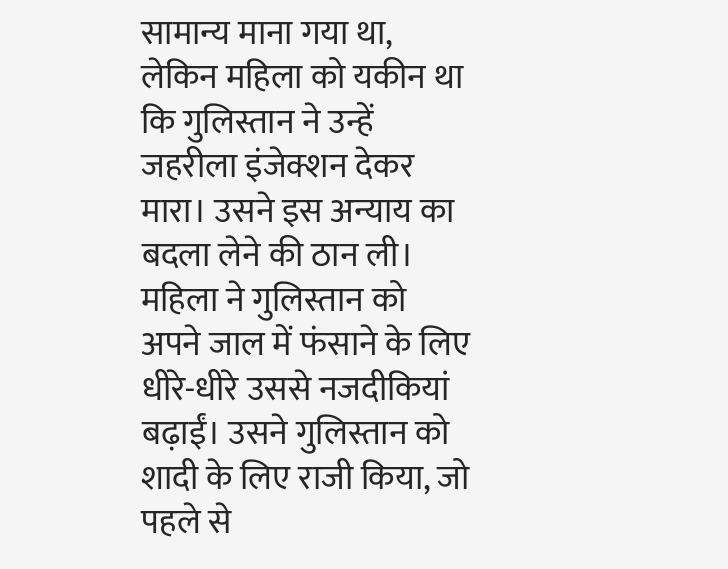सामान्य माना गया था, लेकिन महिला को यकीन था कि गुलिस्तान ने उन्हें जहरीला इंजेक्शन देकर मारा। उसने इस अन्याय का बदला लेने की ठान ली।
महिला ने गुलिस्तान को अपने जाल में फंसाने के लिए धीरे-धीरे उससे नजदीकियां बढ़ाईं। उसने गुलिस्तान को शादी के लिए राजी किया, जो पहले से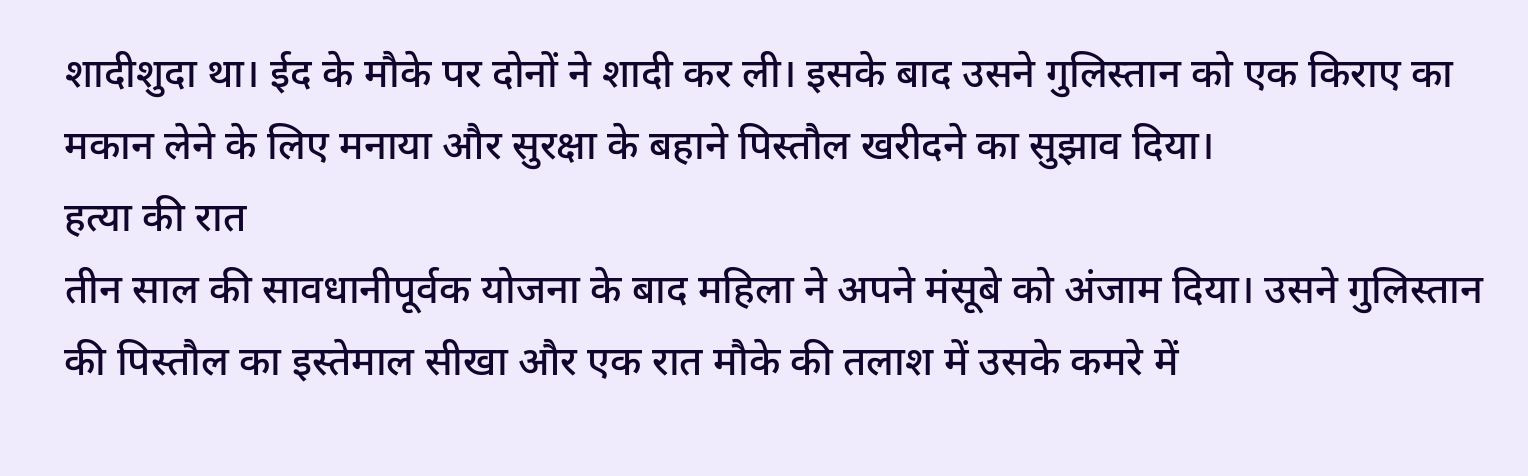शादीशुदा था। ईद के मौके पर दोनों ने शादी कर ली। इसके बाद उसने गुलिस्तान को एक किराए का मकान लेने के लिए मनाया और सुरक्षा के बहाने पिस्तौल खरीदने का सुझाव दिया।
हत्या की रात
तीन साल की सावधानीपूर्वक योजना के बाद महिला ने अपने मंसूबे को अंजाम दिया। उसने गुलिस्तान की पिस्तौल का इस्तेमाल सीखा और एक रात मौके की तलाश में उसके कमरे में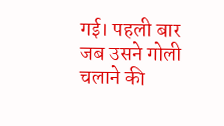गई। पहली बार जब उसने गोली चलाने की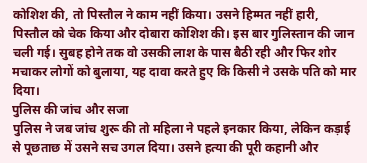कोशिश की, तो पिस्तौल ने काम नहीं किया। उसने हिम्मत नहीं हारी, पिस्तौल को चेक किया और दोबारा कोशिश की। इस बार गुलिस्तान की जान चली गई। सुबह होने तक वो उसकी लाश के पास बैठी रही और फिर शोर मचाकर लोगों को बुलाया, यह दावा करते हुए कि किसी ने उसके पति को मार दिया।
पुलिस की जांच और सजा
पुलिस ने जब जांच शुरू की तो महिला ने पहले इनकार किया, लेकिन कड़ाई से पूछताछ में उसने सच उगल दिया। उसने हत्या की पूरी कहानी और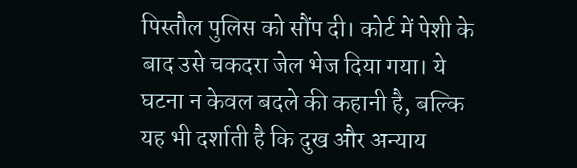पिस्तौल पुलिस को सौंप दी। कोर्ट में पेशी के बाद उसे चकदरा जेल भेज दिया गया। ये घटना न केवल बदले की कहानी है, बल्कि यह भी दर्शाती है कि दुख और अन्याय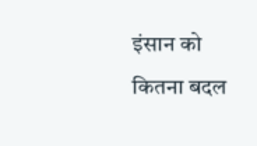इंसान को कितना बदल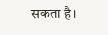सकता है।